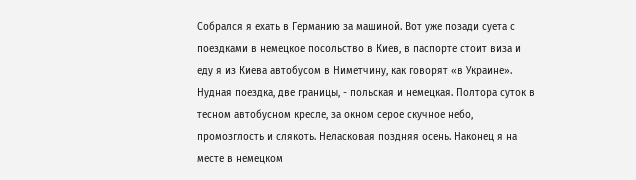Собрался я ехать в Германию за машиной. Вот уже позади суета с поездками в немецкое посольство в Киев, в паспорте стоит виза и еду я из Киева автобусом в Ниметчину, как говорят «в Украине». Нудная поездка, две границы, - польская и немецкая. Полтора суток в тесном автобусном кресле, за окном серое скучное небо, промозглость и слякоть. Неласковая поздняя осень. Наконец я на месте в немецком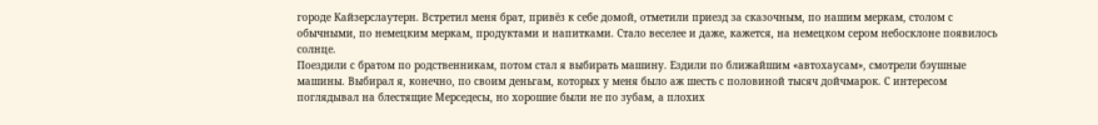городе Кайзерслаутерн. Встретил меня брат, привёз к себе домой, отметили приезд за сказочным, по нашим меркам, столом с обычными, по немецким меркам, продуктами и напитками. Стало веселее и даже, кажется, на немецком сером небосклоне появилось солнце.
Поездили с братом по родственникам, потом стал я выбирать машину. Ездили по ближайшим «автохаусам», смотрели бэушные машины. Выбирал я, конечно, по своим деньгам, которых у меня было аж шесть с половиной тысяч дойчмарок. С интересом поглядывал на блестящие Мерседесы, но хорошие были не по зубам, а плохих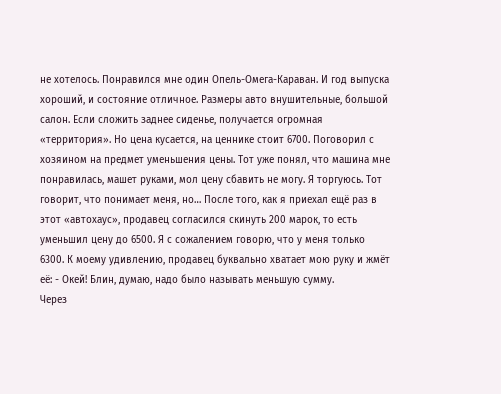не хотелось. Понравился мне один Опель-Омега-Караван. И год выпуска хороший, и состояние отличное. Размеры авто внушительные, большой салон. Если сложить заднее сиденье, получается огромная «территория». Но цена кусается, на ценнике стоит 6700. Поговорил с хозяином на предмет уменьшения цены. Тот уже понял, что машина мне понравилась, машет руками, мол цену сбавить не могу. Я торгуюсь. Тот говорит, что понимает меня, но… После того, как я приехал ещё раз в этот «автохаус», продавец согласился скинуть 200 марок, то есть уменьшил цену до 6500. Я с сожалением говорю, что у меня только 6300. К моему удивлению, продавец буквально хватает мою руку и жмёт её: - Окей! Блин, думаю, надо было называть меньшую сумму.
Через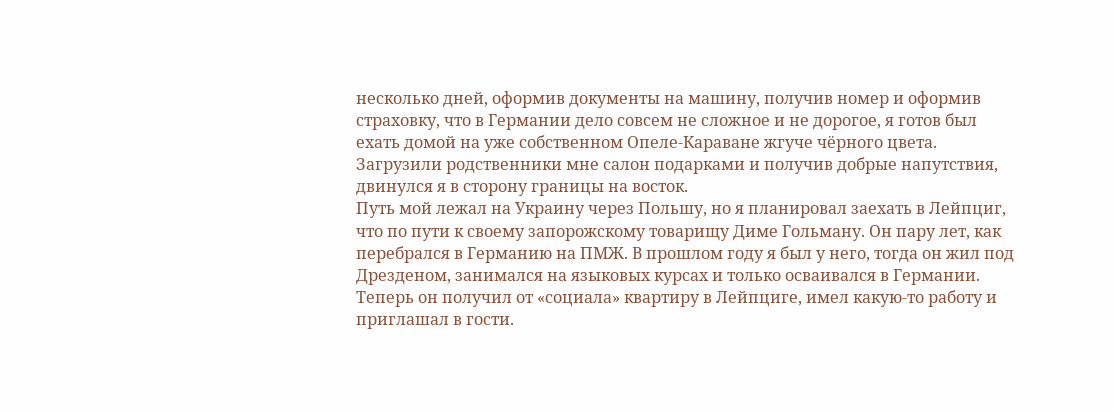несколько дней, оформив документы на машину, получив номер и оформив страховку, что в Германии дело совсем не сложное и не дорогое, я готов был ехать домой на уже собственном Опеле-Караване жгуче чёрного цвета. Загрузили родственники мне салон подарками и получив добрые напутствия, двинулся я в сторону границы на восток.
Путь мой лежал на Украину через Польшу, но я планировал заехать в Лейпциг, что по пути к своему запорожскому товарищу Диме Гольману. Он пару лет, как перебрался в Германию на ПМЖ. В прошлом году я был у него, тогда он жил под Дрезденом, занимался на языковых курсах и только осваивался в Германии. Теперь он получил от «социала» квартиру в Лейпциге, имел какую-то работу и приглашал в гости.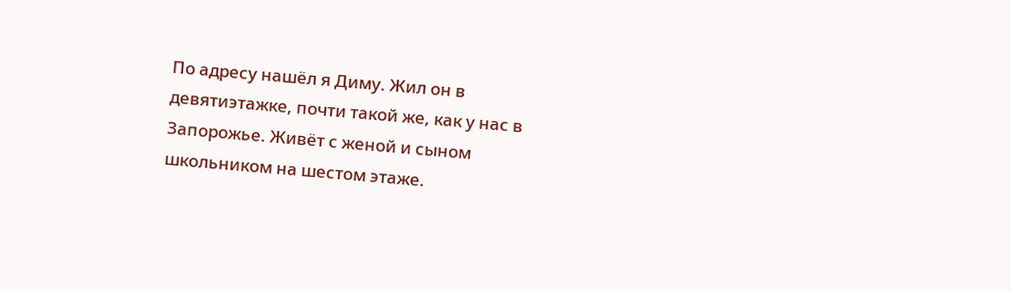По адресу нашёл я Диму. Жил он в девятиэтажке, почти такой же, как у нас в Запорожье. Живёт с женой и сыном школьником на шестом этаже.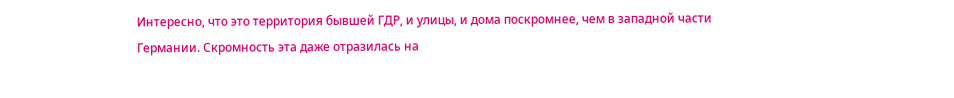Интересно, что это территория бывшей ГДР, и улицы, и дома поскромнее, чем в западной части Германии. Скромность эта даже отразилась на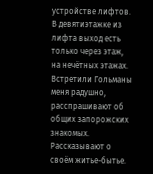устройстве лифтов. В девятиэтажке из лифта выход есть только через этаж, на нечётных этажах. Встретили Гольманы меня радушно, расспрашивают об общих запорожских знакомых. Рассказывают о своём житье-бытье.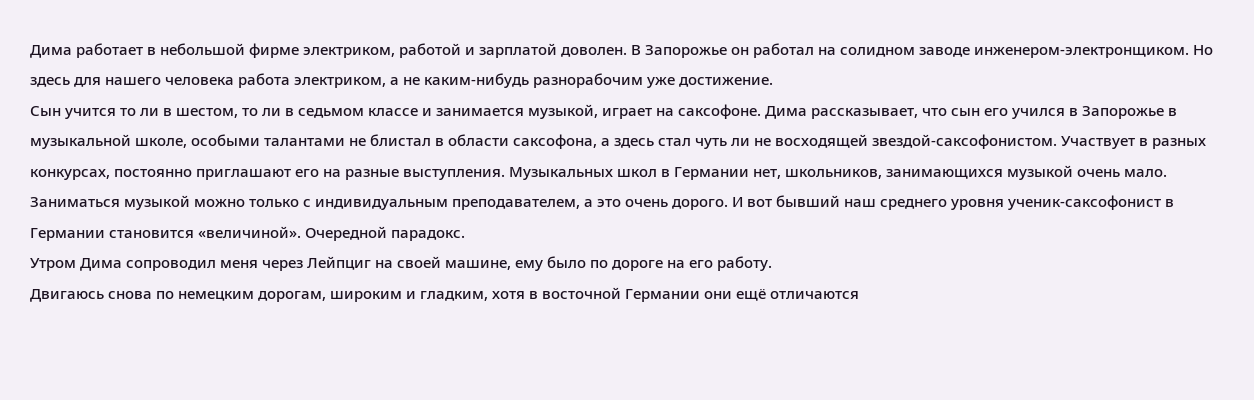Дима работает в небольшой фирме электриком, работой и зарплатой доволен. В Запорожье он работал на солидном заводе инженером-электронщиком. Но здесь для нашего человека работа электриком, а не каким-нибудь разнорабочим уже достижение.
Сын учится то ли в шестом, то ли в седьмом классе и занимается музыкой, играет на саксофоне. Дима рассказывает, что сын его учился в Запорожье в музыкальной школе, особыми талантами не блистал в области саксофона, а здесь стал чуть ли не восходящей звездой-саксофонистом. Участвует в разных конкурсах, постоянно приглашают его на разные выступления. Музыкальных школ в Германии нет, школьников, занимающихся музыкой очень мало. Заниматься музыкой можно только с индивидуальным преподавателем, а это очень дорого. И вот бывший наш среднего уровня ученик-саксофонист в Германии становится «величиной». Очередной парадокс.
Утром Дима сопроводил меня через Лейпциг на своей машине, ему было по дороге на его работу.
Двигаюсь снова по немецким дорогам, широким и гладким, хотя в восточной Германии они ещё отличаются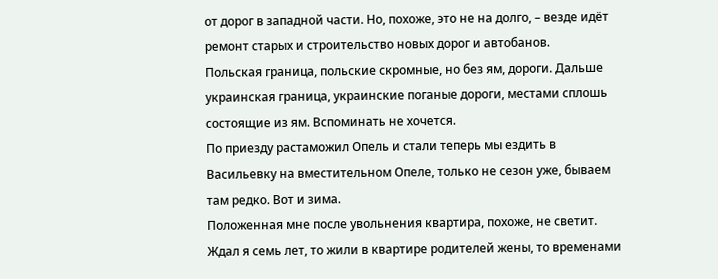от дорог в западной части. Но, похоже, это не на долго, – везде идёт ремонт старых и строительство новых дорог и автобанов.
Польская граница, польские скромные, но без ям, дороги. Дальше украинская граница, украинские поганые дороги, местами сплошь состоящие из ям. Вспоминать не хочется.
По приезду растаможил Опель и стали теперь мы ездить в Васильевку на вместительном Опеле, только не сезон уже, бываем там редко. Вот и зима.
Положенная мне после увольнения квартира, похоже, не светит. Ждал я семь лет, то жили в квартире родителей жены, то временами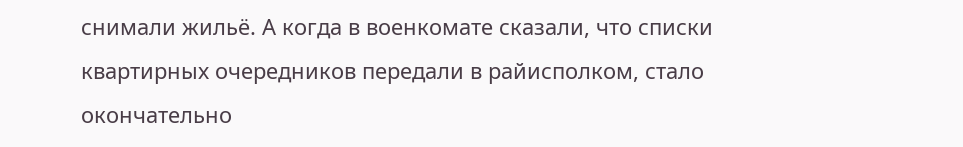снимали жильё. А когда в военкомате сказали, что списки квартирных очередников передали в райисполком, стало окончательно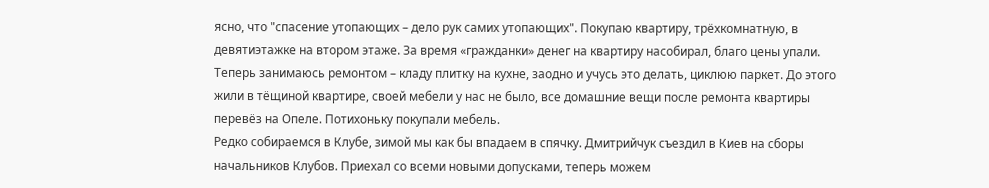ясно, что "спасение утопающих – дело рук самих утопающих". Покупаю квартиру, трёхкомнатную, в девятиэтажке на втором этаже. За время «гражданки» денег на квартиру насобирал, благо цены упали. Теперь занимаюсь ремонтом – кладу плитку на кухне, заодно и учусь это делать, циклюю паркет. До этого жили в тёщиной квартире, своей мебели у нас не было, все домашние вещи после ремонта квартиры перевёз на Опеле. Потихоньку покупали мебель.
Редко собираемся в Клубе, зимой мы как бы впадаем в спячку. Дмитрийчук съездил в Киев на сборы начальников Клубов. Приехал со всеми новыми допусками, теперь можем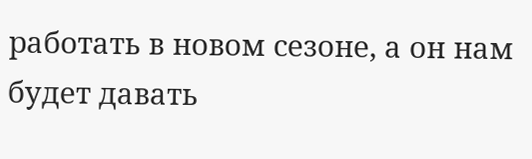работать в новом сезоне, а он нам будет давать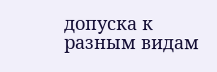допуска к разным видам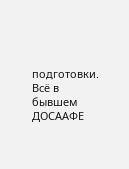подготовки. Всё в бывшем ДОСААФЕ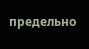предельно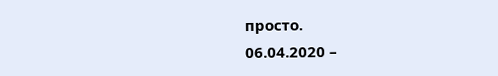просто.
06.04.2020 –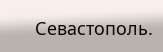Севастополь.